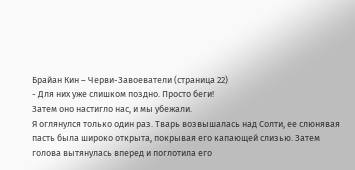Брайан Кин – Черви-Завоеватели (страница 22)
- Для них уже слишком поздно. Просто беги!
Затем оно настигло нас, и мы убежали.
Я оглянулся только один раз. Тварь возвышалaсь над Солти, еe слюнявая пасть была широко открыта, покрывая его капающей слизью. Затем голова вытянулась вперед и поглотила его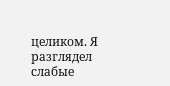целиком. Я разглядел слабые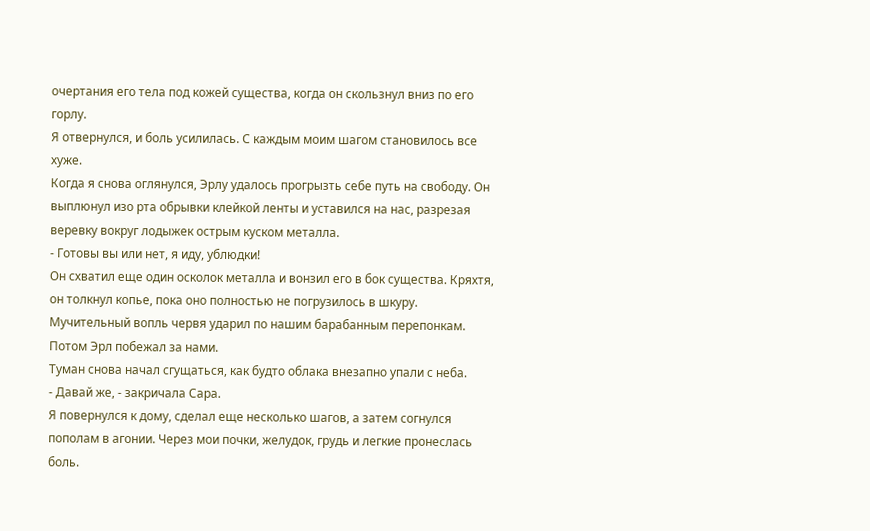очертания его тела под кожей существа, когда он скользнул вниз по его горлу.
Я отвернулся, и боль усилилась. С каждым моим шагом становилось все хуже.
Когда я снова оглянулся, Эрлу удалось прогрызть себе путь на свободу. Он выплюнул изо рта обрывки клейкой ленты и уставился на нас, разрезая веревку вокруг лодыжек острым куском металла.
- Готовы вы или нет, я иду, ублюдки!
Он схватил еще один осколок металла и вонзил его в бок существа. Кряхтя, он толкнул копье, пока оно полностью не погрузилось в шкуру. Мучительный вопль червя ударил по нашим барабанным перепонкам. Потом Эрл побежал за нами.
Туман снова начал сгущаться, как будто облака внезапно упали с неба.
- Давай же, - закричала Сара.
Я повернулся к дому, сделал еще несколько шагов, а затем согнулся пополам в агонии. Через мои почки, желудок, грудь и легкие пронеслась боль.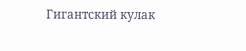Гигантский кулак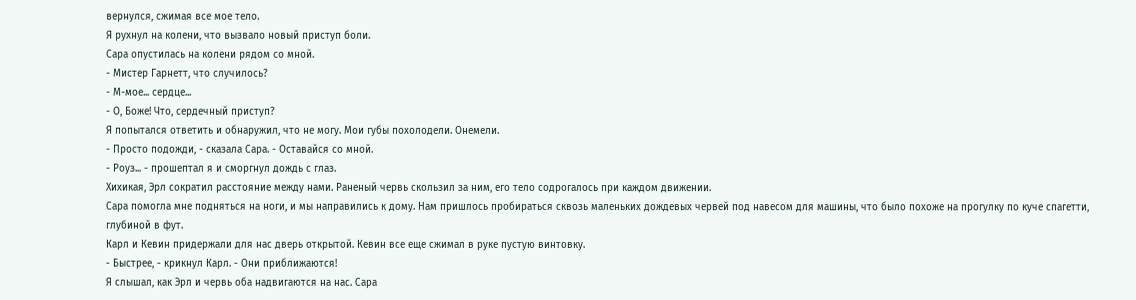вернулся, сжимая все мое тело.
Я рухнул на колени, что вызвало новый приступ боли.
Сара опустилась на колени рядом со мной.
- Мистер Гарнетт, что случилось?
- М-мое... сердце...
- О, Боже! Что, сердечный приступ?
Я попытался ответить и обнаружил, что не могу. Мои губы похолодели. Онемели.
- Просто подожди, - сказала Сара. - Оставайся со мной.
- Роуз... - прошептал я и сморгнул дождь с глаз.
Хихикая, Эрл сократил расстояние между нами. Раненый червь скользил за ним, его тело содрогалось при каждом движении.
Сара помогла мне подняться на ноги, и мы направились к дому. Нам пришлось пробираться сквозь маленьких дождевых червей под навесoм для машины, что было похоже на прогулку по куче спагетти, глубиной в фут.
Карл и Кевин придержали для нас дверь открытой. Кевин все еще сжимал в руке пустую винтовку.
- Быстрее, - крикнул Карл. - Они приближаются!
Я слышал, как Эрл и червь оба надвигаются на нас. Сара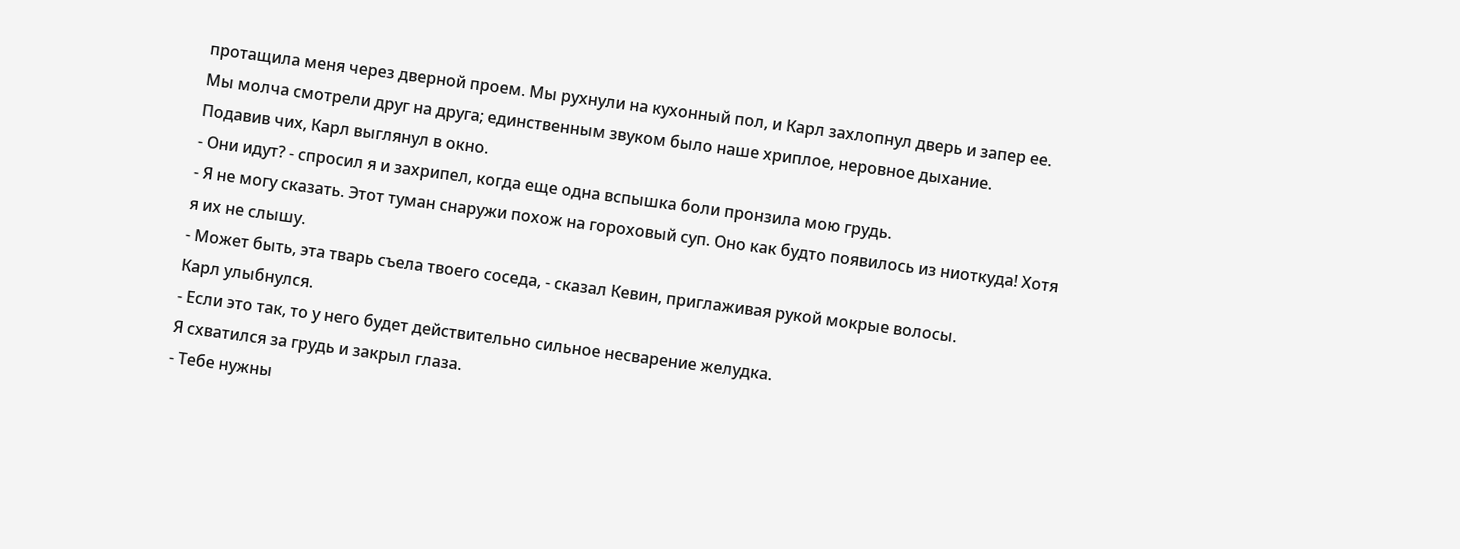протащила меня через дверной проем. Мы рухнули на кухонный пол, и Карл захлопнул дверь и запер ее.
Мы молча смотрели друг на друга; единственным звуком было наше хриплое, неровное дыхание.
Подавив чих, Карл выглянул в окно.
- Они идут? - спросил я и захрипел, когда еще одна вспышка боли пронзила мою грудь.
- Я не могу сказать. Этот туман снаружи похож на гороховый суп. Оно как будто появилось из ниоткуда! Хотя я их не слышу.
- Может быть, эта тварь съела твоего соседа, - сказал Кевин, приглаживая рукой мокрые волосы.
Карл улыбнулся.
- Если это так, то у него будет действительно сильное несварение желудка.
Я схватился за грудь и закрыл глаза.
- Тебе нужны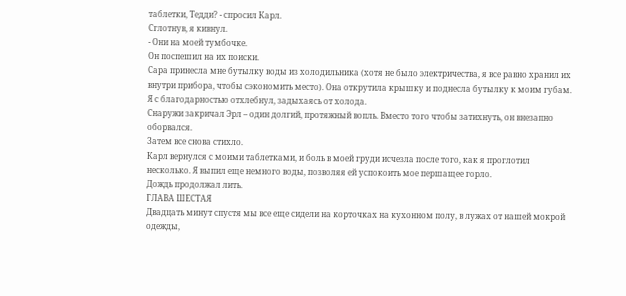таблетки, Тедди? - спросил Карл.
Сглотнув, я кивнул.
- Они на моей тумбочке.
Он поспешил на их поиски.
Сара принесла мне бутылку воды из холодильника (хотя не было электричества, я все равно хранил их внутри прибора, чтобы сэкономить место). Она открутила крышку и поднесла бутылку к моим губам. Я с благодарностью отхлебнул, задыхаясь от холода.
Снаружи закричал Эрл – один долгий, протяжный вопль. Вместо того чтобы затихнуть, он внезапно оборвался.
Затем все снова стихло.
Карл вернулся с моими таблетками, и боль в моей груди исчезла после того, как я проглотил несколько. Я выпил еще немного воды, позволяя ей успокоить мое першащее горло.
Дождь продолжал лить.
ГЛАВА ШЕСТАЯ
Двадцать минут спустя мы все еще сидели на корточках на кухонном полу, в лужах от нашей мокрой одежды,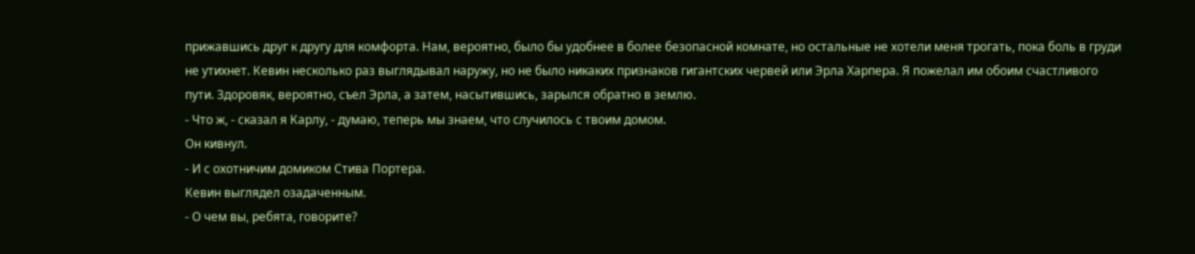прижавшись друг к другу для комфорта. Нам, вероятно, было бы удобнее в более безопасной комнате, но остальные не хотели меня трогать, пока боль в груди не утихнет. Кевин несколько раз выглядывал наружу, но не было никаких признаков гигантских червей или Эрла Харпера. Я пожелал им обоим счастливого пути. Здоровяк, вероятно, съел Эрла, а затем, насытившись, зарылся обратно в землю.
- Что ж, - сказал я Карлу, - думаю, теперь мы знаем, что случилось с твоим домом.
Он кивнул.
- И с охотничим домиком Стива Портера.
Кевин выглядел озадаченным.
- О чем вы, ребята, говорите?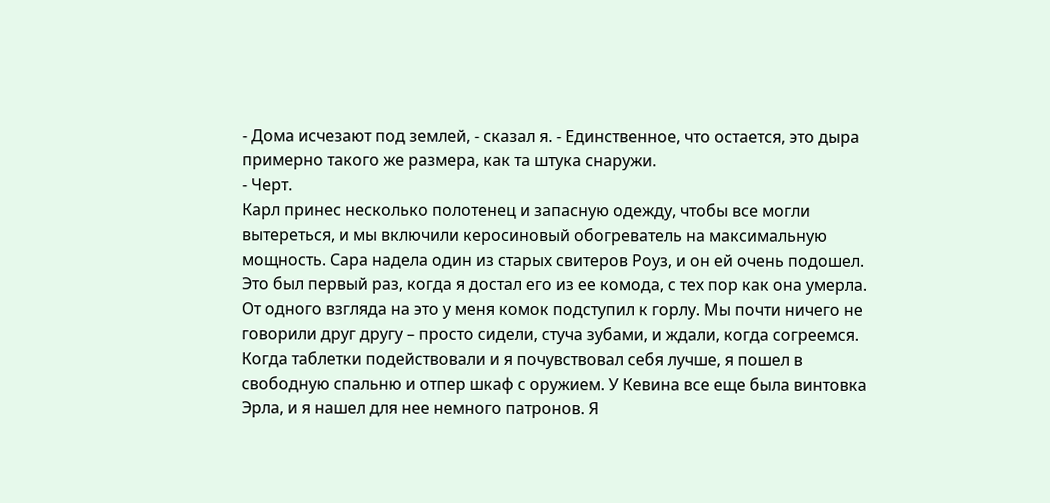- Дома исчезают под землей, - сказал я. - Единственное, что остается, это дыра примерно такого же размера, как та штука снаружи.
- Черт.
Карл принес несколько полотенец и запасную одежду, чтобы все могли вытереться, и мы включили керосиновый обогреватель на максимальную мощность. Сара надела один из старых свитеров Роуз, и он ей очень подошел. Это был первый раз, когда я достал его из ее комода, с тех пор как она умерла. От одного взгляда на это у меня комок подступил к горлу. Мы почти ничего не говорили друг другу – просто сидели, стуча зубами, и ждали, когда согреемся.
Когда таблетки подействовали и я почувствовал себя лучше, я пошел в свободную спальню и отпер шкаф с оружием. У Кевина все еще была винтовка Эрла, и я нашел для нее немного патронов. Я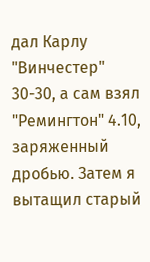дал Карлу "Винчестер" 30-30, а сам взял "Ремингтон" 4.10, заряженный дробью. Затем я вытащил старый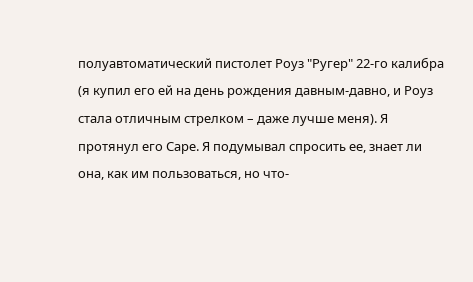полуавтоматический пистолет Роуз "Ругер" 22-го калибра (я купил его ей на день рождения давным-давно, и Роуз стала отличным стрелком – даже лучше меня). Я протянул его Саре. Я подумывал спросить ее, знает ли она, как им пользоваться, но что-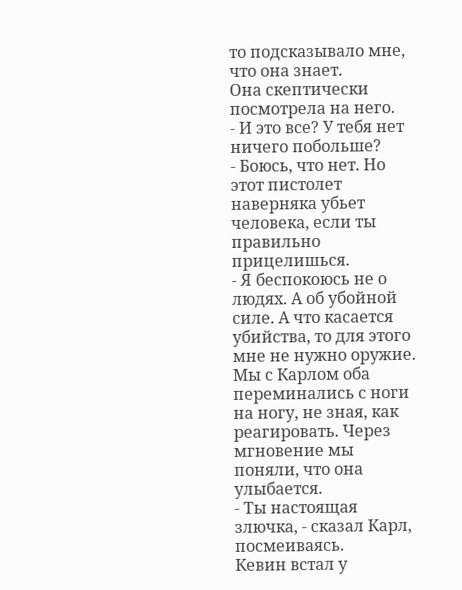то подсказывало мне, что она знает.
Она скептически посмотрела на него.
- И это все? У тебя нет ничего побольше?
- Боюсь, что нет. Но этот пистолет наверняка убьет человека, если ты правильно прицелишься.
- Я беспокоюсь не о людях. А об убойной силе. А что касается убийства, то для этого мне не нужно оружие.
Мы с Карлом оба переминались с ноги на ногу, не зная, как реагировать. Через мгновение мы поняли, что она улыбается.
- Ты настоящая злючка, - сказал Карл, посмеиваясь.
Кевин встал у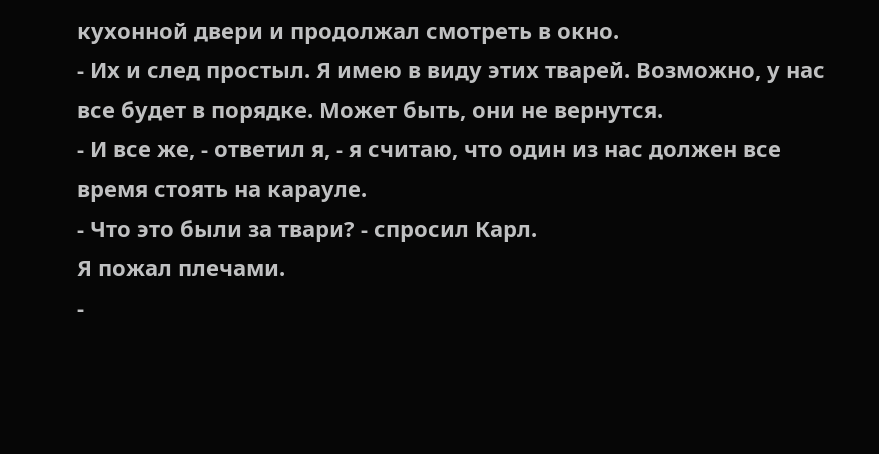кухонной двери и продолжал смотреть в окно.
- Их и след простыл. Я имею в виду этих тварей. Возможно, у нас все будет в порядке. Может быть, они не вернутся.
- И все же, - ответил я, - я считаю, что один из нас должен все время стоять на карауле.
- Что это были за твари? - спросил Карл.
Я пожал плечами.
-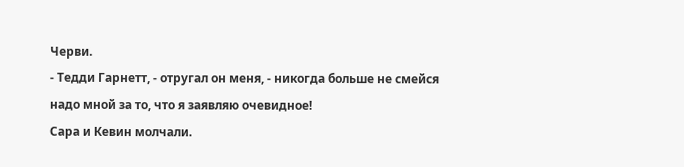Черви.
- Тедди Гарнетт, - отругал он меня, - никогда больше не смейся надо мной за то, что я заявляю очевидное!
Сара и Кевин молчали.